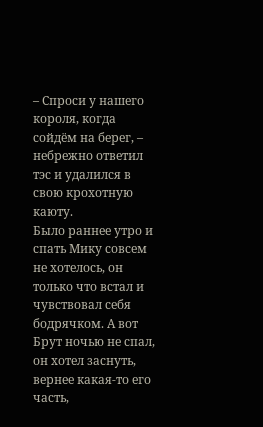– Спроси у нашего короля, когда сойдём на берег, – небрежно ответил тэс и удалился в свою крохотную каюту.
Было раннее утро и спать Мику совсем не хотелось, он только что встал и чувствовал себя бодрячком. А вот Брут ночью не спал, он хотел заснуть, вернее какая-то его часть,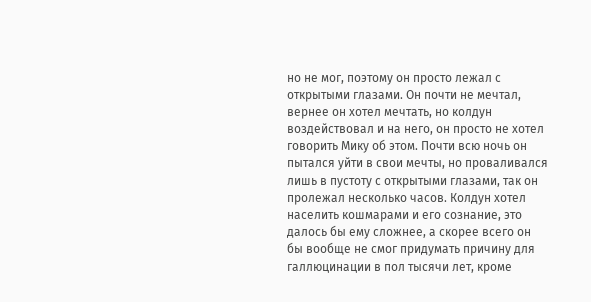но не мог, поэтому он просто лежал с открытыми глазами. Он почти не мечтал, вернее он хотел мечтать, но колдун воздействовал и на него, он просто не хотел говорить Мику об этом. Почти всю ночь он пытался уйти в свои мечты, но проваливался лишь в пустоту с открытыми глазами, так он пролежал несколько часов. Колдун хотел населить кошмарами и его сознание, это далось бы ему сложнее, а скорее всего он бы вообще не смог придумать причину для галлюцинации в пол тысячи лет, кроме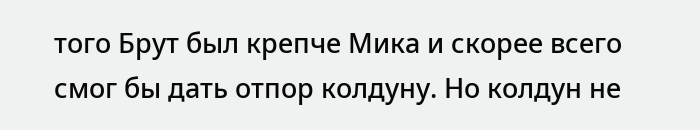того Брут был крепче Мика и скорее всего смог бы дать отпор колдуну. Но колдун не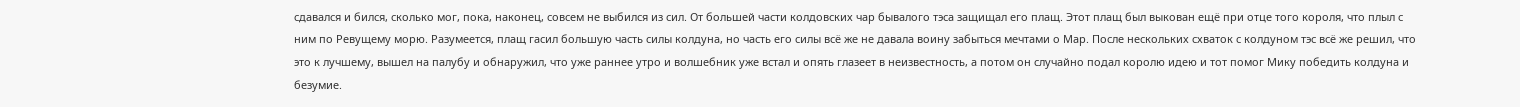сдавался и бился, сколько мог, пока, наконец, совсем не выбился из сил. От большей части колдовских чар бывалого тэса защищал его плащ. Этот плащ был выкован ещё при отце того короля, что плыл с ним по Ревущему морю. Разумеется, плащ гасил большую часть силы колдуна, но часть его силы всё же не давала воину забыться мечтами о Мар. После нескольких схваток с колдуном тэс всё же решил, что это к лучшему, вышел на палубу и обнаружил, что уже раннее утро и волшебник уже встал и опять глазеет в неизвестность, а потом он случайно подал королю идею и тот помог Мику победить колдуна и безумие.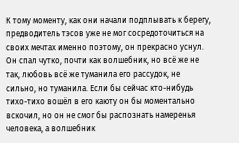К тому моменту, как они начали подплывать к берегу, предводитель тэсов уже не мог сосредоточиться на своих мечтах именно поэтому, он прекрасно уснул. Он спал чутко, почти как волшебник, но всё же не так, любовь всё же туманила его рассудок, не сильно, но туманила. Если бы сейчас кто-нибудь тихо-тихо вошёл в его каюту он бы моментально вскочил, но он не смог бы распознать намеренья человека, а волшебник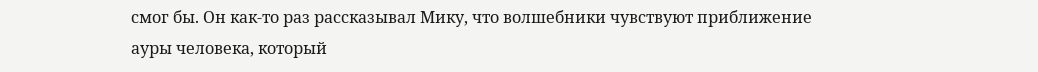смог бы. Он как-то раз рассказывал Мику, что волшебники чувствуют приближение ауры человека, который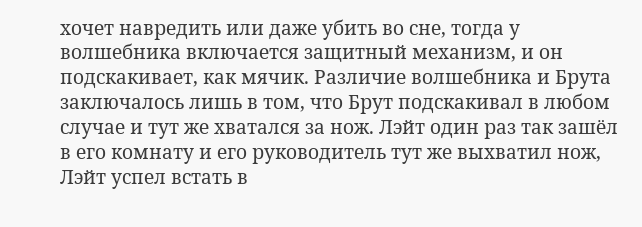хочет навредить или даже убить во сне, тогда у волшебника включается защитный механизм, и он подскакивает, как мячик. Различие волшебника и Брута заключалось лишь в том, что Брут подскакивал в любом случае и тут же хватался за нож. Лэйт один раз так зашёл в его комнату и его руководитель тут же выхватил нож, Лэйт успел встать в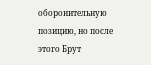оборонительную позицию, но после этого Брут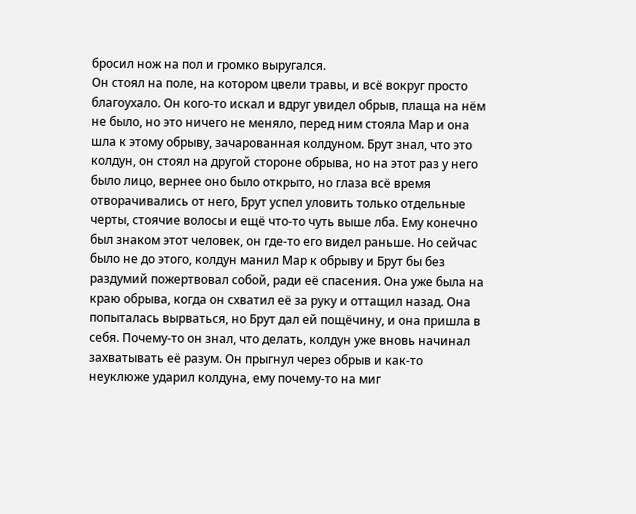бросил нож на пол и громко выругался.
Он стоял на поле, на котором цвели травы, и всё вокруг просто благоухало. Он кого-то искал и вдруг увидел обрыв, плаща на нём не было, но это ничего не меняло, перед ним стояла Мар и она шла к этому обрыву, зачарованная колдуном. Брут знал, что это колдун, он стоял на другой стороне обрыва, но на этот раз у него было лицо, вернее оно было открыто, но глаза всё время отворачивались от него, Брут успел уловить только отдельные черты, стоячие волосы и ещё что-то чуть выше лба. Ему конечно был знаком этот человек, он где-то его видел раньше. Но сейчас было не до этого, колдун манил Мар к обрыву и Брут бы без раздумий пожертвовал собой, ради её спасения. Она уже была на краю обрыва, когда он схватил её за руку и оттащил назад. Она попыталась вырваться, но Брут дал ей пощёчину, и она пришла в себя. Почему-то он знал, что делать, колдун уже вновь начинал захватывать её разум. Он прыгнул через обрыв и как-то неуклюже ударил колдуна, ему почему-то на миг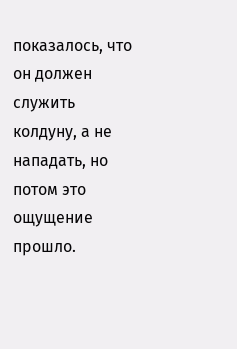показалось, что он должен служить колдуну, а не нападать, но потом это ощущение прошло.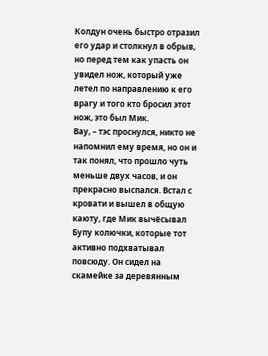Колдун очень быстро отразил его удар и столкнул в обрыв, но перед тем как упасть он увидел нож, который уже летел по направлению к его врагу и того кто бросил этот нож, это был Мик.
Вау, – тэс проснулся, никто не напомнил ему время, но он и так понял, что прошло чуть меньше двух часов, и он прекрасно выспался. Встал с кровати и вышел в общую каюту, где Мик вычёсывал Бупу колючки, которые тот активно подхватывал повсюду. Он сидел на скамейке за деревянным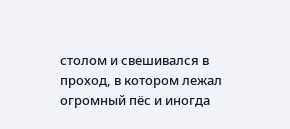столом и свешивался в проход, в котором лежал огромный пёс и иногда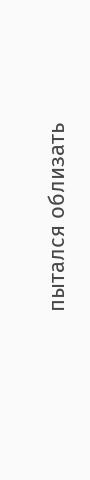пытался облизать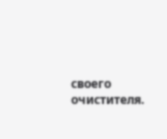своего очистителя.